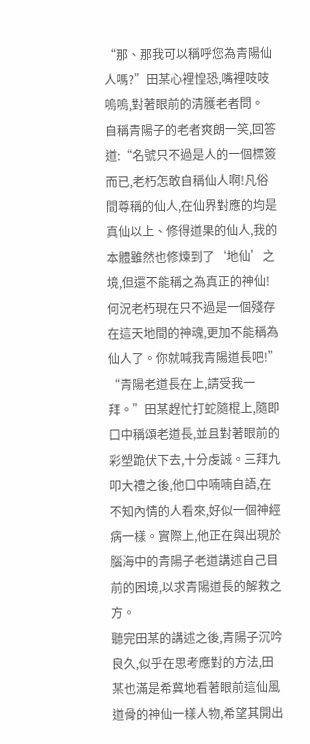“那、那我可以稱呼您為青陽仙人嗎?”田某心裡惶恐,嘴裡吱吱嗚嗚,對著眼前的清臒老者問。
自稱青陽子的老者爽朗一笑,回答道:“名號只不過是人的一個標簽而已,老朽怎敢自稱仙人啊!凡俗間尊稱的仙人,在仙界對應的均是真仙以上、修得道果的仙人,我的本體雖然也修煉到了‘地仙’之境,但還不能稱之為真正的神仙!何況老朽現在只不過是一個殘存在這天地間的神魂,更加不能稱為仙人了。你就喊我青陽道長吧!”
“青陽老道長在上,請受我一拜。”田某趕忙打蛇隨棍上,隨即口中稱頌老道長,並且對著眼前的彩塑跪伏下去,十分虔誠。三拜九叩大禮之後,他口中喃喃自語,在不知內情的人看來,好似一個神經病一樣。實際上,他正在與出現於腦海中的青陽子老道講述自己目前的困境,以求青陽道長的解救之方。
聽完田某的講述之後,青陽子沉吟良久,似乎在思考應對的方法,田某也滿是希冀地看著眼前這仙風道骨的神仙一樣人物,希望其開出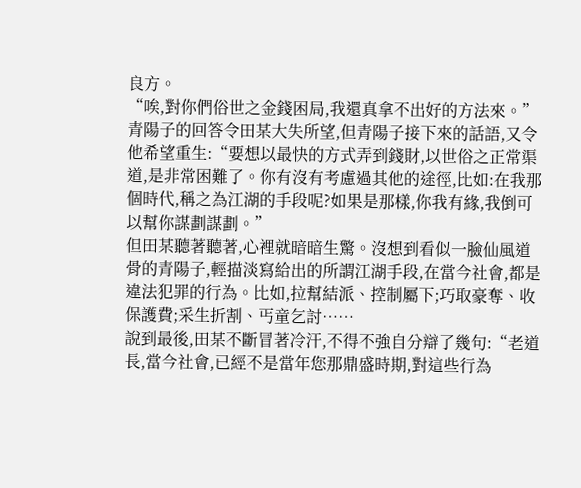良方。
“唉,對你們俗世之金錢困局,我還真拿不出好的方法來。”青陽子的回答令田某大失所望,但青陽子接下來的話語,又令他希望重生:“要想以最快的方式弄到錢財,以世俗之正常渠道,是非常困難了。你有沒有考慮過其他的途徑,比如:在我那個時代,稱之為江湖的手段呢?如果是那樣,你我有緣,我倒可以幫你謀劃謀劃。”
但田某聽著聽著,心裡就暗暗生驚。沒想到看似一臉仙風道骨的青陽子,輕描淡寫給出的所謂江湖手段,在當今社會,都是違法犯罪的行為。比如,拉幫結派、控制屬下;巧取豪奪、收保護費;采生折割、丐童乞討……
說到最後,田某不斷冒著冷汗,不得不強自分辯了幾句:“老道長,當今社會,已經不是當年您那鼎盛時期,對這些行為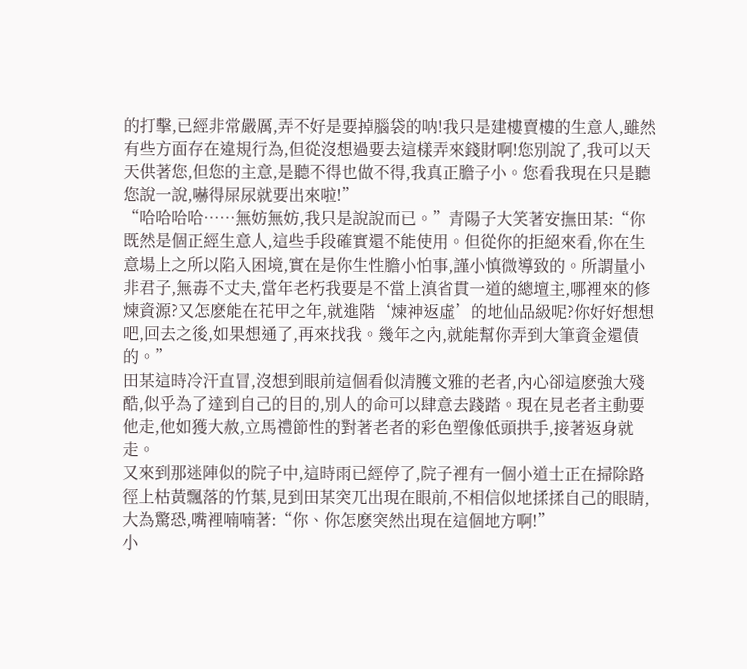的打擊,已經非常嚴厲,弄不好是要掉腦袋的呐!我只是建樓賣樓的生意人,雖然有些方面存在違規行為,但從沒想過要去這樣弄來錢財啊!您別說了,我可以天天供著您,但您的主意,是聽不得也做不得,我真正膽子小。您看我現在只是聽您說一說,嚇得屎尿就要出來啦!”
“哈哈哈哈……無妨無妨,我只是說說而已。”青陽子大笑著安撫田某:“你既然是個正經生意人,這些手段確實還不能使用。但從你的拒絕來看,你在生意場上之所以陷入困境,實在是你生性膽小怕事,謹小慎微導致的。所謂量小非君子,無毒不丈夫,當年老朽我要是不當上滇省貫一道的總壇主,哪裡來的修煉資源?又怎麽能在花甲之年,就進階‘煉神返虛’的地仙品級呢?你好好想想吧,回去之後,如果想通了,再來找我。幾年之內,就能幫你弄到大筆資金還債的。”
田某這時冷汗直冒,沒想到眼前這個看似清臒文雅的老者,內心卻這麽強大殘酷,似乎為了達到自己的目的,別人的命可以肆意去踐踏。現在見老者主動要他走,他如獲大赦,立馬禮節性的對著老者的彩色塑像低頭拱手,接著返身就走。
又來到那迷陣似的院子中,這時雨已經停了,院子裡有一個小道士正在掃除路徑上枯黃飄落的竹葉,見到田某突兀出現在眼前,不相信似地揉揉自己的眼睛,大為驚恐,嘴裡喃喃著:“你、你怎麽突然出現在這個地方啊!”
小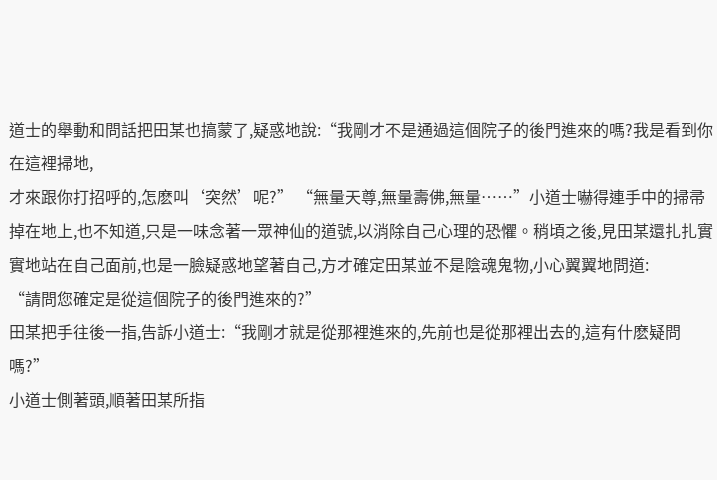道士的舉動和問話把田某也搞蒙了,疑惑地說:“我剛才不是通過這個院子的後門進來的嗎?我是看到你在這裡掃地,
才來跟你打招呼的,怎麽叫‘突然’呢?” “無量天尊,無量壽佛,無量……”小道士嚇得連手中的掃帚掉在地上,也不知道,只是一味念著一眾神仙的道號,以消除自己心理的恐懼。稍頃之後,見田某還扎扎實實地站在自己面前,也是一臉疑惑地望著自己,方才確定田某並不是陰魂鬼物,小心翼翼地問道:
“請問您確定是從這個院子的後門進來的?”
田某把手往後一指,告訴小道士:“我剛才就是從那裡進來的,先前也是從那裡出去的,這有什麽疑問嗎?”
小道士側著頭,順著田某所指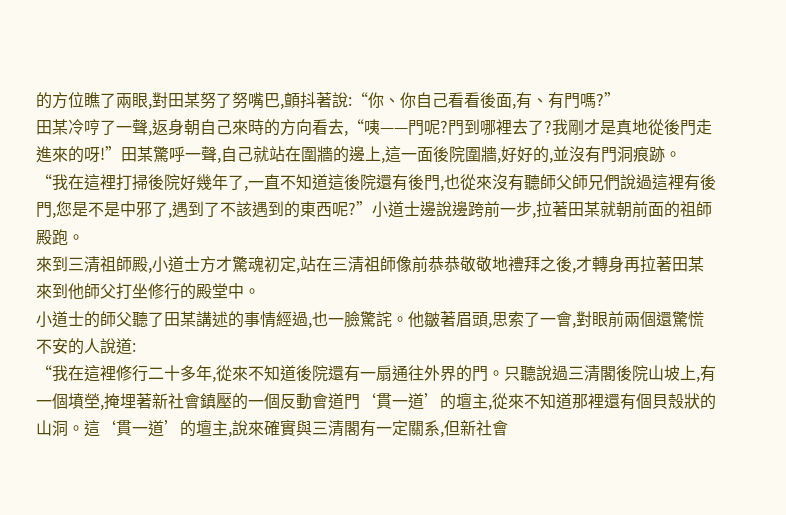的方位瞧了兩眼,對田某努了努嘴巴,顫抖著說:“你、你自己看看後面,有、有門嗎?”
田某冷哼了一聲,返身朝自己來時的方向看去,“咦——門呢?門到哪裡去了?我剛才是真地從後門走進來的呀!”田某驚呼一聲,自己就站在圍牆的邊上,這一面後院圍牆,好好的,並沒有門洞痕跡。
“我在這裡打掃後院好幾年了,一直不知道這後院還有後門,也從來沒有聽師父師兄們說過這裡有後門,您是不是中邪了,遇到了不該遇到的東西呢?”小道士邊說邊跨前一步,拉著田某就朝前面的祖師殿跑。
來到三清祖師殿,小道士方才驚魂初定,站在三清祖師像前恭恭敬敬地禮拜之後,才轉身再拉著田某來到他師父打坐修行的殿堂中。
小道士的師父聽了田某講述的事情經過,也一臉驚詫。他皺著眉頭,思索了一會,對眼前兩個還驚慌不安的人說道:
“我在這裡修行二十多年,從來不知道後院還有一扇通往外界的門。只聽說過三清閣後院山坡上,有一個墳塋,掩埋著新社會鎮壓的一個反動會道門‘貫一道’的壇主,從來不知道那裡還有個貝殼狀的山洞。這‘貫一道’的壇主,說來確實與三清閣有一定關系,但新社會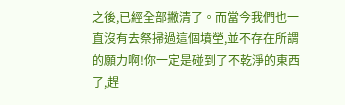之後,已經全部撇清了。而當今我們也一直沒有去祭掃過這個墳塋,並不存在所謂的願力啊!你一定是碰到了不乾淨的東西了,趕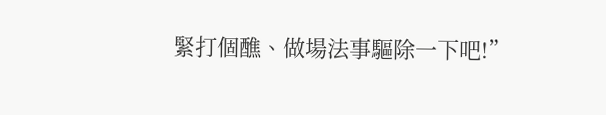緊打個醮、做場法事驅除一下吧!”